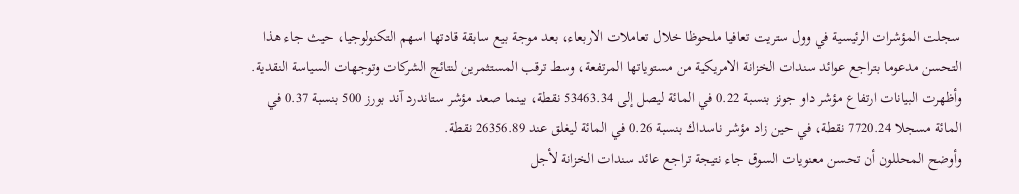سجلت المؤشرات الرئيسية في وول ستريت تعافيا ملحوظا خلال تعاملات الاربعاء، بعد موجة بيع سابقة قادتها اسهم التكنولوجيا، حيث جاء هذا التحسن مدعوما بتراجع عوائد سندات الخزانة الامريكية من مستوياتها المرتفعة، وسط ترقب المستثمرين لنتائج الشركات وتوجهات السياسة النقدية.
وأظهرت البيانات ارتفاع مؤشر داو جونز بنسبة 0.22 في المائة ليصل إلى 53463.34 نقطة، بينما صعد مؤشر ستاندرد آند بورز 500 بنسبة 0.37 في المائة مسجلا 7720.24 نقطة، في حين زاد مؤشر ناسداك بنسبة 0.26 في المائة ليغلق عند 26356.89 نقطة.
وأوضح المحللون أن تحسن معنويات السوق جاء نتيجة تراجع عائد سندات الخزانة لأجل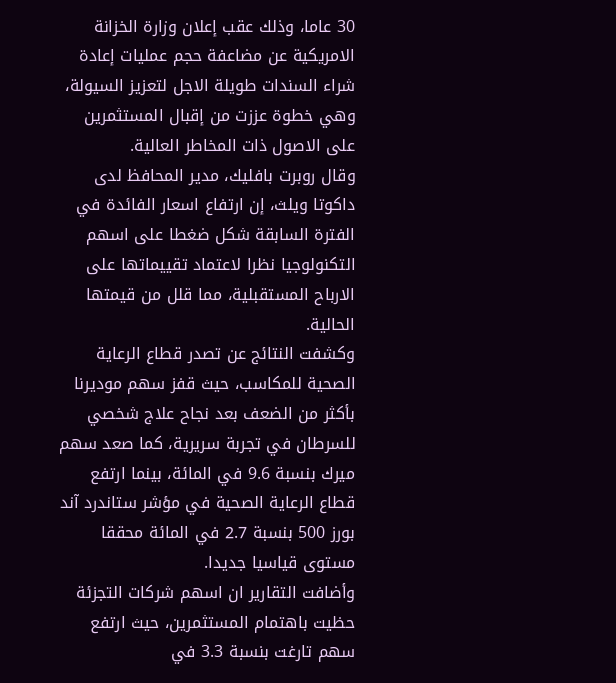30 عاما، وذلك عقب إعلان وزارة الخزانة الامريكية عن مضاعفة حجم عمليات إعادة شراء السندات طويلة الاجل لتعزيز السيولة، وهي خطوة عززت من إقبال المستثمرين على الاصول ذات المخاطر العالية.
وقال روبرت بافليك، مدير المحافظ لدى داكوتا ويلث، إن ارتفاع اسعار الفائدة في الفترة السابقة شكل ضغطا على اسهم التكنولوجيا نظرا لاعتماد تقييماتها على الارباح المستقبلية، مما قلل من قيمتها الحالية.
وكشفت النتائج عن تصدر قطاع الرعاية الصحية للمكاسب، حيث قفز سهم موديرنا بأكثر من الضعف بعد نجاح علاج شخصي للسرطان في تجربة سريرية، كما صعد سهم ميرك بنسبة 9.6 في المائة، بينما ارتفع قطاع الرعاية الصحية في مؤشر ستاندرد آند بورز 500 بنسبة 2.7 في المائة محققا مستوى قياسيا جديدا.
وأضافت التقارير ان اسهم شركات التجزئة حظيت باهتمام المستثمرين، حيث ارتفع سهم تارغت بنسبة 3.3 في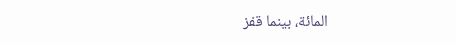المائة، بينما قفز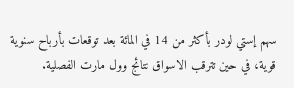سهم إستي لودر بأكثر من 14 في المائة بعد توقعات بأرباح سنوية قوية، في حين تترقب الاسواق نتائج وول مارت الفصلية.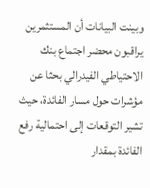وبينت البيانات أن المستثمرين يراقبون محضر اجتماع بنك الاحتياطي الفيدرالي بحثا عن مؤشرات حول مسار الفائدة، حيث تشير التوقعات إلى احتمالية رفع الفائدة بمقدار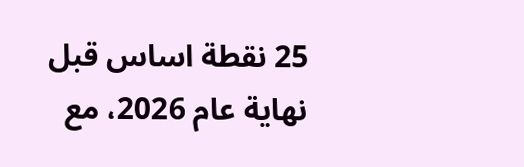25 نقطة اساس قبل نهاية عام 2026، مع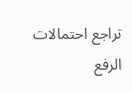تراجع احتمالات الرفع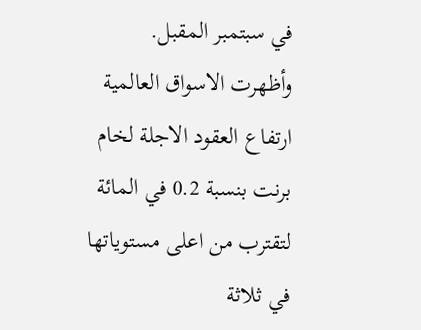في سبتمبر المقبل.
وأظهرت الاسواق العالمية ارتفاع العقود الاجلة لخام برنت بنسبة 0.2 في المائة لتقترب من اعلى مستوياتها في ثلاثة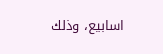اسابيع، وذلك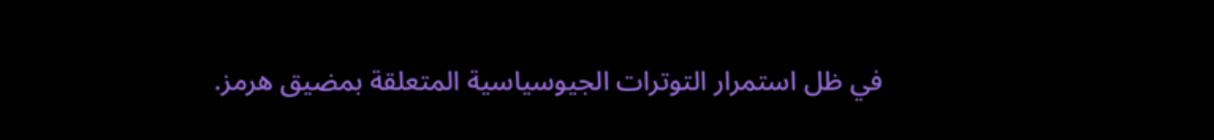في ظل استمرار التوترات الجيوسياسية المتعلقة بمضيق هرمز.